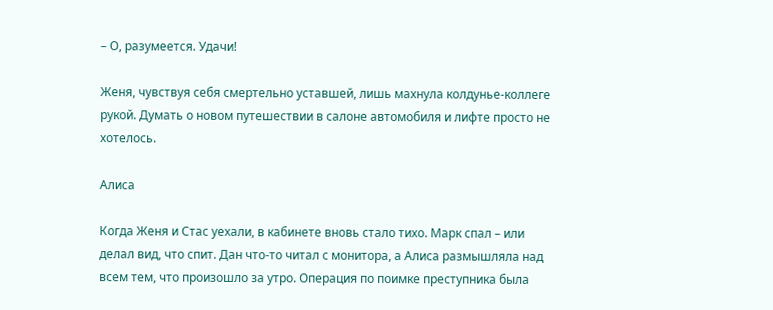– О, разумеется. Удачи!

Женя, чувствуя себя смертельно уставшей, лишь махнула колдунье-коллеге рукой. Думать о новом путешествии в салоне автомобиля и лифте просто не хотелось.

Алиса

Когда Женя и Стас уехали, в кабинете вновь стало тихо. Марк спал – или делал вид, что спит. Дан что-то читал с монитора, а Алиса размышляла над всем тем, что произошло за утро. Операция по поимке преступника была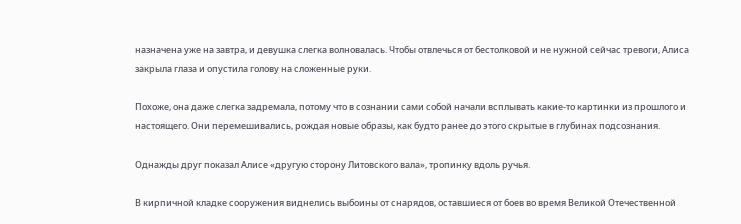назначена уже на завтра, и девушка слегка волновалась. Чтобы отвлечься от бестолковой и не нужной сейчас тревоги, Алиса закрыла глаза и опустила голову на сложенные руки.

Похоже, она даже слегка задремала, потому что в сознании сами собой начали всплывать какие-то картинки из прошлого и настоящего. Они перемешивались, рождая новые образы, как будто ранее до этого скрытые в глубинах подсознания.

Однажды друг показал Алисе «другую сторону Литовского вала», тропинку вдоль ручья.

В кирпичной кладке сооружения виднелись выбоины от снарядов, оставшиеся от боев во время Великой Отечественной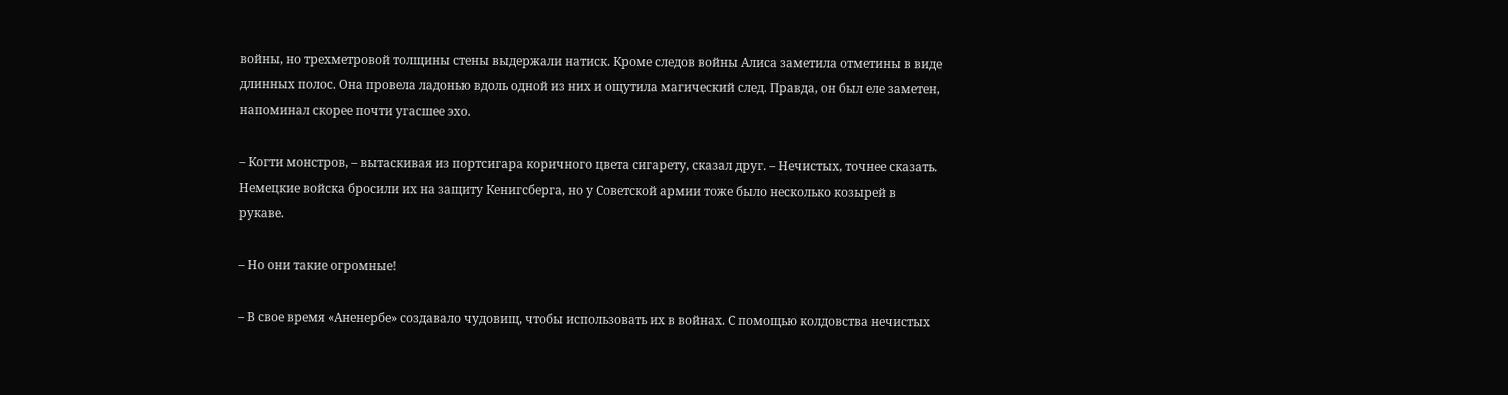войны, но трехметровой толщины стены выдержали натиск. Кроме следов войны Алиса заметила отметины в виде длинных полос. Она провела ладонью вдоль одной из них и ощутила магический след. Правда, он был еле заметен, напоминал скорее почти угасшее эхо.

– Когти монстров, – вытаскивая из портсигара коричного цвета сигарету, сказал друг. – Нечистых, точнее сказать. Немецкие войска бросили их на защиту Кенигсберга, но у Советской армии тоже было несколько козырей в рукаве.

– Но они такие огромные!

– В свое время «Аненербе» создавало чудовищ, чтобы использовать их в войнах. С помощью колдовства нечистых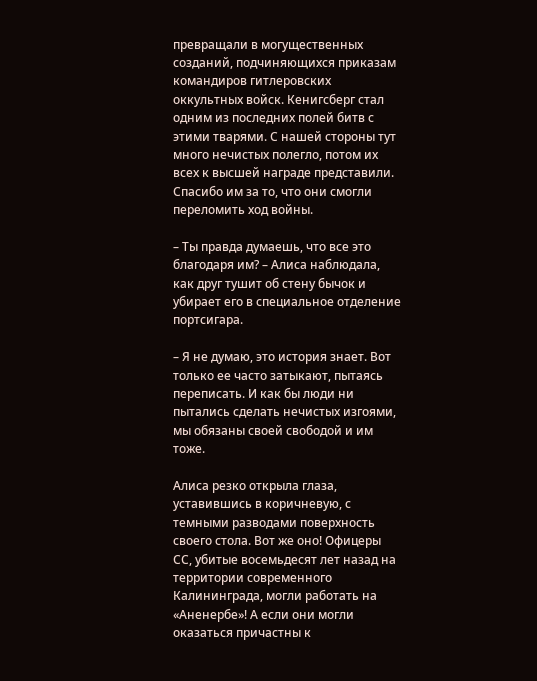превращали в могущественных созданий, подчиняющихся приказам командиров гитлеровских оккультных войск. Кенигсберг стал одним из последних полей битв с этими тварями. С нашей стороны тут много нечистых полегло, потом их всех к высшей награде представили. Спасибо им за то, что они смогли переломить ход войны.

– Ты правда думаешь, что все это благодаря им? – Алиса наблюдала, как друг тушит об стену бычок и убирает его в специальное отделение портсигара.

– Я не думаю, это история знает. Вот только ее часто затыкают, пытаясь переписать. И как бы люди ни пытались сделать нечистых изгоями, мы обязаны своей свободой и им тоже.

Алиса резко открыла глаза, уставившись в коричневую, с темными разводами поверхность своего стола. Вот же оно! Офицеры СС, убитые восемьдесят лет назад на территории современного Калининграда, могли работать на «Аненербе»! А если они могли оказаться причастны к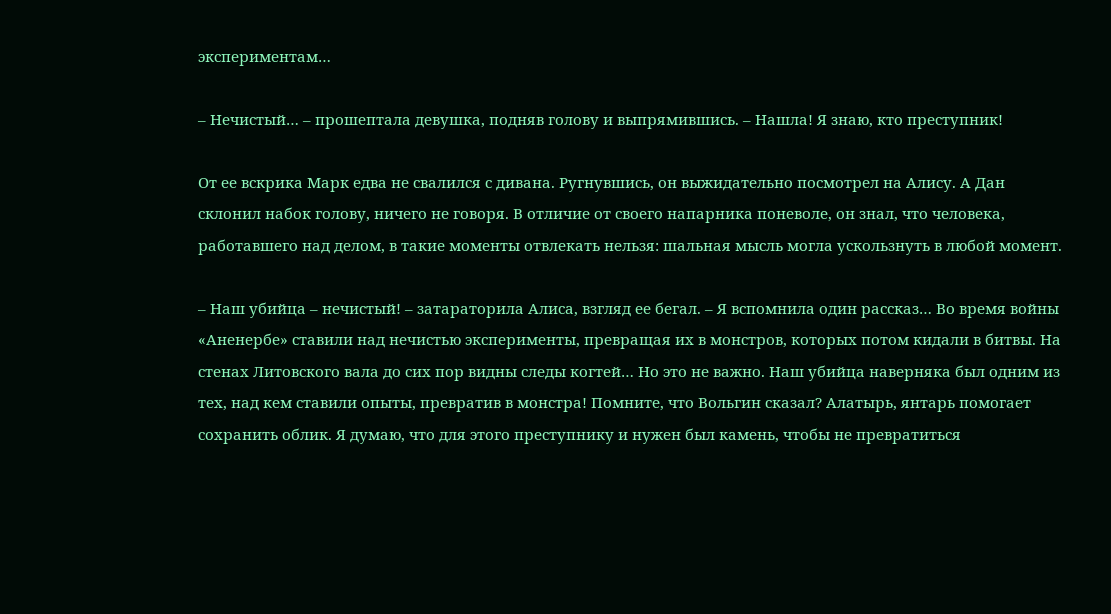экспериментам…

– Нечистый… – прошептала девушка, подняв голову и выпрямившись. – Нашла! Я знаю, кто преступник!

От ее вскрика Марк едва не свалился с дивана. Ругнувшись, он выжидательно посмотрел на Алису. А Дан склонил набок голову, ничего не говоря. В отличие от своего напарника поневоле, он знал, что человека, работавшего над делом, в такие моменты отвлекать нельзя: шальная мысль могла ускользнуть в любой момент.

– Наш убийца – нечистый! – затараторила Алиса, взгляд ее бегал. – Я вспомнила один рассказ… Во время войны «Аненербе» ставили над нечистью эксперименты, превращая их в монстров, которых потом кидали в битвы. На стенах Литовского вала до сих пор видны следы когтей… Но это не важно. Наш убийца наверняка был одним из тех, над кем ставили опыты, превратив в монстра! Помните, что Вольгин сказал? Алатырь, янтарь помогает сохранить облик. Я думаю, что для этого преступнику и нужен был камень, чтобы не превратиться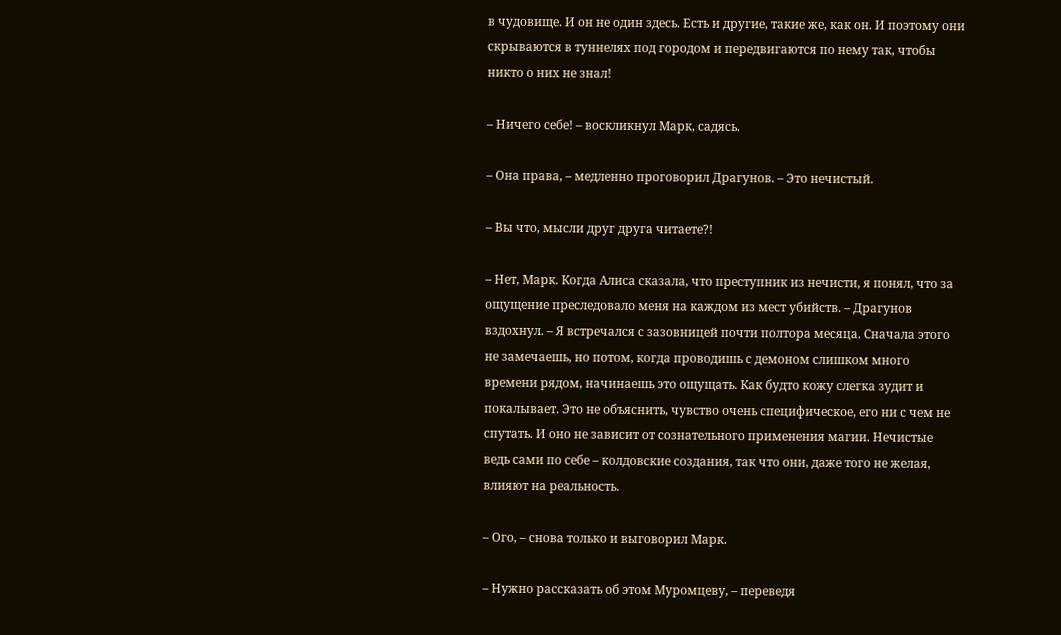в чудовище. И он не один здесь. Есть и другие, такие же, как он. И поэтому они скрываются в туннелях под городом и передвигаются по нему так, чтобы никто о них не знал!

– Ничего себе! – воскликнул Марк, садясь.

– Она права, – медленно проговорил Драгунов. – Это нечистый.

– Вы что, мысли друг друга читаете?!

– Нет, Марк. Когда Алиса сказала, что преступник из нечисти, я понял, что за ощущение преследовало меня на каждом из мест убийств. – Драгунов вздохнул. – Я встречался с зазовницей почти полтора месяца. Сначала этого не замечаешь, но потом, когда проводишь с демоном слишком много времени рядом, начинаешь это ощущать. Как будто кожу слегка зудит и покалывает. Это не объяснить, чувство очень специфическое, его ни с чем не спутать. И оно не зависит от сознательного применения магии. Нечистые ведь сами по себе – колдовские создания, так что они, даже того не желая, влияют на реальность.

– Ого, – снова только и выговорил Марк.

– Нужно рассказать об этом Муромцеву, – переведя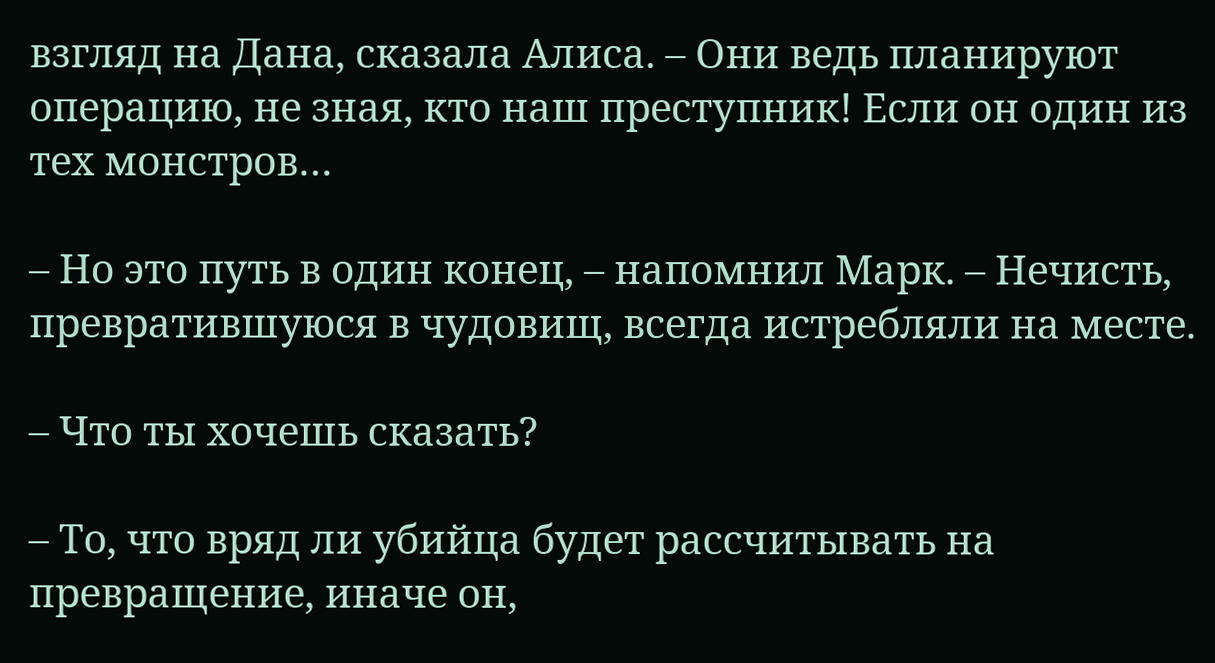взгляд на Дана, сказала Алиса. – Они ведь планируют операцию, не зная, кто наш преступник! Если он один из тех монстров…

– Но это путь в один конец, – напомнил Марк. – Нечисть, превратившуюся в чудовищ, всегда истребляли на месте.

– Что ты хочешь сказать?

– То, что вряд ли убийца будет рассчитывать на превращение, иначе он,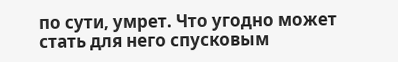по сути, умрет. Что угодно может стать для него спусковым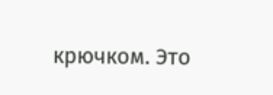крючком. Это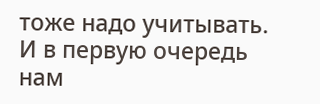тоже надо учитывать. И в первую очередь нам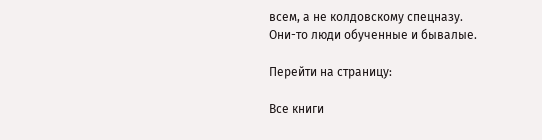всем, а не колдовскому спецназу. Они-то люди обученные и бывалые.

Перейти на страницу:

Все книги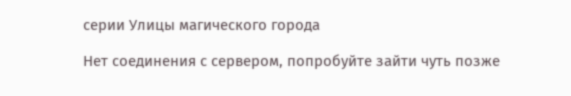серии Улицы магического города

Нет соединения с сервером, попробуйте зайти чуть позже